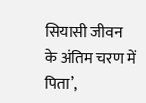सियासी जीवन के अंतिम चरण में पिता’,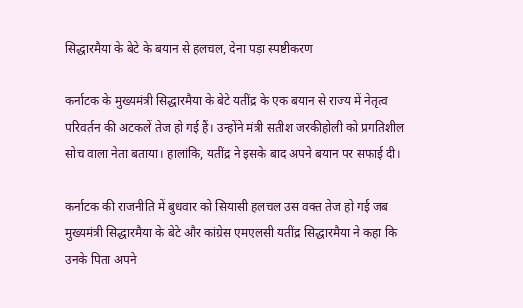सिद्धारमैया के बेटे के बयान से हलचल, देना पड़ा स्पष्टीकरण

कर्नाटक के मुख्यमंत्री सिद्धारमैया के बेटे यतींद्र के एक बयान से राज्य में नेतृत्व परिवर्तन की अटकलें तेज हो गई हैं। उन्होंने मंत्री सतीश जरकीहोली को प्रगतिशील सोच वाला नेता बताया। हालांकि, यतींद्र ने इसके बाद अपने बयान पर सफाई दी।

कर्नाटक की राजनीति में बुधवार को सियासी हलचल उस वक्त तेज हो गई जब मुख्यमंत्री सिद्धारमैया के बेटे और कांग्रेस एमएलसी यतींद्र सिद्धारमैया ने कहा कि उनके पिता अपने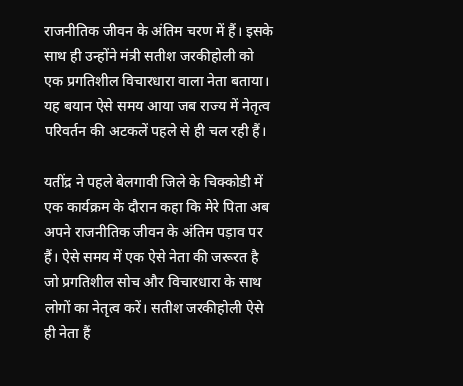राजनीतिक जीवन के अंतिम चरण में हैं। इसके साथ ही उन्होंने मंत्री सतीश जरकीहोली को एक प्रगतिशील विचारधारा वाला नेता बताया। यह बयान ऐसे समय आया जब राज्य में नेतृत्व परिवर्तन की अटकलें पहले से ही चल रही हैं।

यतींद्र ने पहले बेलगावी जिले के चिक्कोडी में एक कार्यक्रम के दौरान कहा कि मेरे पिता अब अपने राजनीतिक जीवन के अंतिम पड़ाव पर हैं। ऐसे समय में एक ऐसे नेता की जरूरत है जो प्रगतिशील सोच और विचारधारा के साथ लोगों का नेतृत्व करें। सतीश जरकीहोली ऐसे ही नेता हैं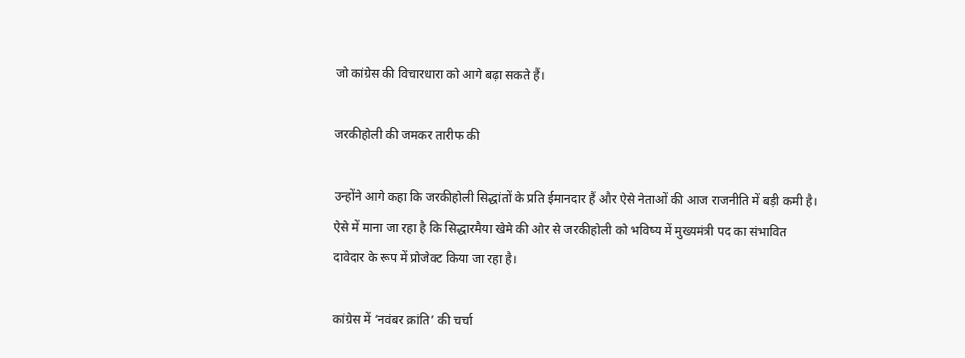जो कांग्रेस की विचारधारा को आगे बढ़ा सकते हैं।

जरकीहोली की जमकर तारीफ की

उन्होंने आगे कहा कि जरकीहोली सिद्धांतों के प्रति ईमानदार हैं और ऐसे नेताओं की आज राजनीति में बड़ी कमी है। ऐसे में माना जा रहा है कि सिद्धारमैया खेमे की ओर से जरकीहोली को भविष्य में मुख्यमंत्री पद का संभावित दावेदार के रूप में प्रोजेक्ट किया जा रहा है।

कांग्रेस में ‘नवंबर क्रांति’ की चर्चा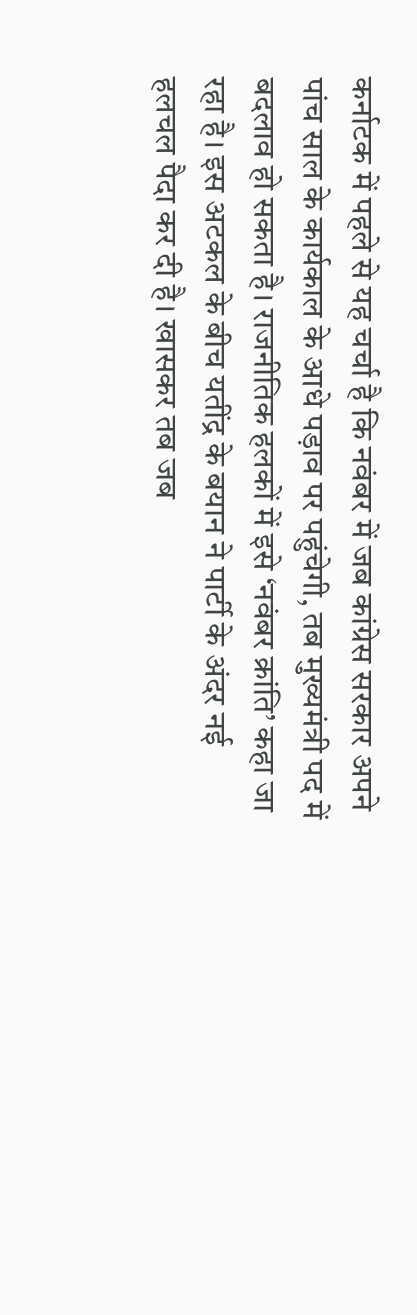कर्नाटक में पहले से यह चर्चा है कि नवंबर में जब कांग्रेस सरकार अपने पांच साल के कार्यकाल के आधे पड़ाव पर पहुंचेगी, तब मुख्यमंत्री पद में बदलाव हो सकता है। राजनीतिक हलकों में इसे ‘नवंबर क्रांति’ कहा जा रहा है। इस अटकल के बीच यतींद्र के बयान ने पार्टी के अंदर नई हलचल पैदा कर दी है। खासकर तब जब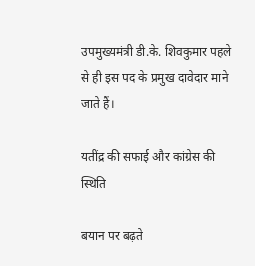उपमुख्यमंत्री डी.के. शिवकुमार पहले से ही इस पद के प्रमुख दावेदार माने जाते हैं।

यतींद्र की सफाई और कांग्रेस की स्थिति

बयान पर बढ़ते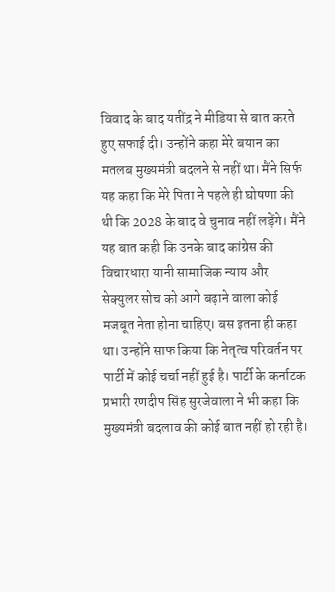विवाद के बाद यतींद्र ने मीडिया से बात करते हुए सफाई दी। उन्होंने कहा मेरे बयान का मतलब मुख्यमंत्री बदलने से नहीं था। मैंने सिर्फ यह कहा कि मेरे पिता ने पहले ही घोषणा की थी कि 2028 के बाद वे चुनाव नहीं लड़ेंगे। मैंने यह बात कही कि उनके बाद कांग्रेस की विचारधारा यानी सामाजिक न्याय और सेक्युलर सोच को आगे बढ़ाने वाला कोई मजबूत नेता होना चाहिए। बस इतना ही कहा था। उन्होंने साफ किया कि नेतृत्व परिवर्तन पर पार्टी में कोई चर्चा नहीं हुई है। पार्टी के कर्नाटक प्रभारी रणदीप सिंह सुरजेवाला ने भी कहा कि मुख्यमंत्री बदलाव की कोई बात नहीं हो रही है।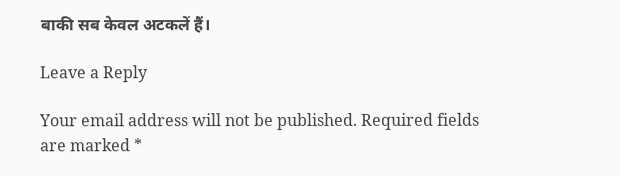बाकी सब केवल अटकलें हैं।

Leave a Reply

Your email address will not be published. Required fields are marked *